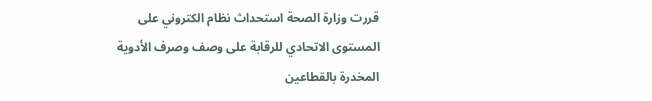قررت وزارة الصحة استحداث نظام الكتروني على المستوى الاتحادي للرقابة على وصف وصرف الأدوية المخدرة بالقطاعين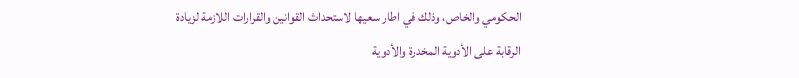الحكومي والخاص، وذلك في اطار سعيها لاستحداث القوانين والقرارات اللازمة لزيادة الرقابة على الأدوية المخدرة والأدوية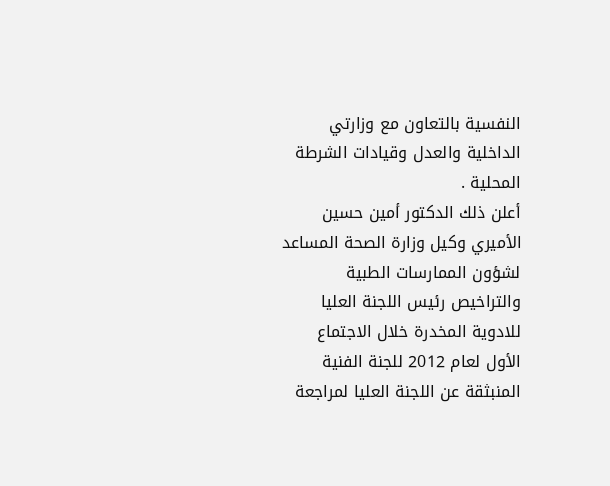النفسية بالتعاون مع وزارتي الداخلية والعدل وقيادات الشرطة المحلية .
أعلن ذلك الدكتور أمين حسين الأميري وكيل وزارة الصحة المساعد لشؤون الممارسات الطبية والتراخيص رئيس اللجنة العليا للادوية المخدرة خلال الاجتماع الأول لعام 2012 للجنة الفنية المنبثقة عن اللجنة العليا لمراجعة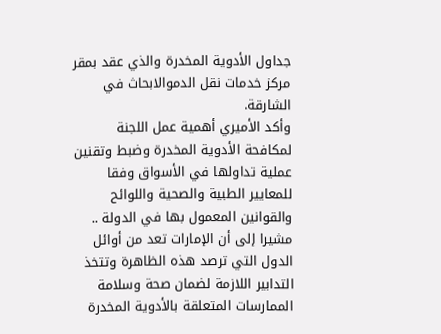جداول الأدوية المخدرة والذي عقد بمقر مركز خدمات نقل الدموالابحاث في الشارقة.
وأكد الأميري أهمية عمل اللجنة لمكافحة الأدوية المخدرة وضبط وتقنين عملية تداولها في الأسواق وفقا للمعايير الطبية والصحية واللوائح والقوانين المعمول بها في الدولة .. مشيرا إلى أن الإمارات تعد من أوائل
الدول التي ترصد هذه الظاهرة وتتخذ التدابير اللازمة لضمان صحة وسلامة الممارسات المتعلقة بالأدوية المخدرة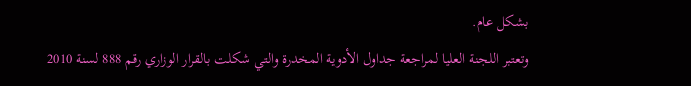بشكل عام.
وتعتبر اللجنة العليا لمراجعة جداول الأدوية المخدرة والتي شكلت بالقرار الوزاري رقم 888 لسنة 2010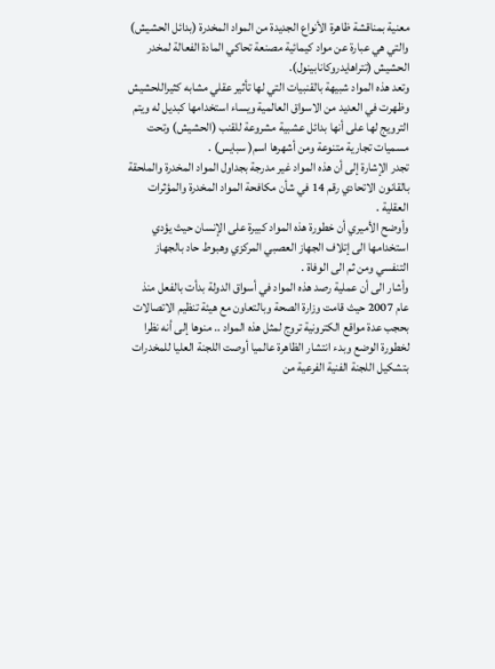معنية بمناقشة ظاهرة الأنواع الجديدة من المواد المخدرة (بدائل الحشيش) والتي هي عبارة عن مواد كيمائية مصنعة تحاكي المادة الفعالة لمخدر الحشيش (تتراهايدروكانابينول).
وتعد هذه المواد شبيهة بالقنبيات التي لها تأثير عقلي مشابه كثيراللحشيش وظهرت في العديد من الاسواق العالمية ويساء استخدامها كبديل له ويتم الترويج لها على أنها بدائل عشبية مشروعة للقنب (الحشيش) وتحت
مسميات تجارية متنوعة ومن أشهرها اسم( سبايس) .
تجدر الإشارة إلى أن هذه المواد غير مدرجة بجداول المواد المخدرة والملحقة بالقانون الاتحادي رقم 14 في شأن مكافحة المواد المخدرة والمؤثرات العقلية .
وأوضح الأميري أن خطورة هذه المواد كبيرة على الإنسان حيث يؤدي استخدامها الى إتلاف الجهاز العصبي المركزي وهبوط حاد بالجهاز التنفسي ومن ثم الى الوفاة .
وأشار الى أن عملية رصد هذه المواد في أسواق الدولة بدأت بالفعل منذ عام 2007 حيث قامت وزارة الصحة وبالتعاون مع هيئة تنظيم الاتصالات بحجب عدة مواقع الكترونية تروج لمثل هذه المواد .. منوها إلى أنه نظرا لخطورة الوضع وبدء انتشار الظاهرة عالميا أوصت اللجنة العليا للمخدرات بتشكيل اللجنة الفنية الفرعية من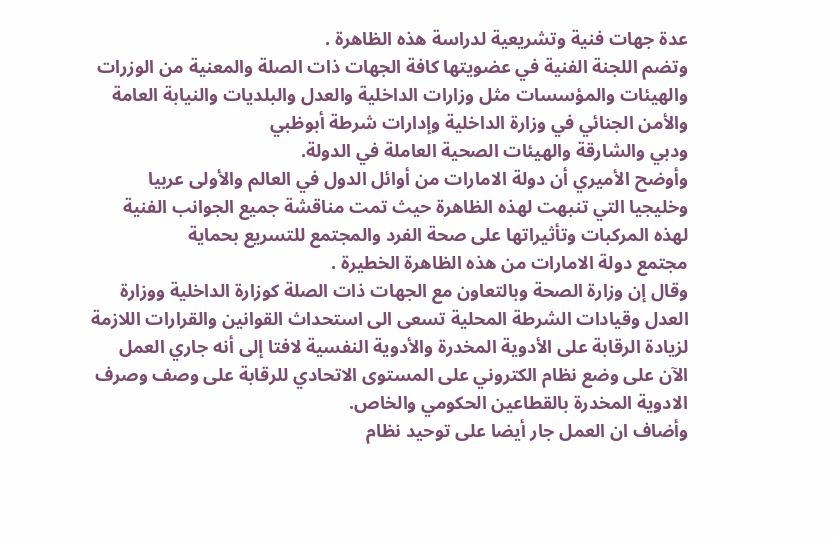عدة جهات فنية وتشريعية لدراسة هذه الظاهرة .
وتضم اللجنة الفنية في عضويتها كافة الجهات ذات الصلة والمعنية من الوزرات والهيئات والمؤسسات مثل وزارات الداخلية والعدل والبلديات والنيابة العامة والأمن الجنائي في وزارة الداخلية وإدارات شرطة أبوظبي
ودبي والشارقة والهيئات الصحية العاملة في الدولة.
وأوضح الأميري أن دولة الامارات من أوائل الدول في العالم والأولى عربيا وخليجيا التي تنبهت لهذه الظاهرة حيث تمت مناقشة جميع الجوانب الفنية لهذه المركبات وتأثيراتها على صحة الفرد والمجتمع للتسريع بحماية
مجتمع دولة الامارات من هذه الظاهرة الخطيرة .
وقال إن وزارة الصحة وبالتعاون مع الجهات ذات الصلة كوزارة الداخلية ووزارة العدل وقيادات الشرطة المحلية تسعى الى استحداث القوانين والقرارات اللازمة لزيادة الرقابة على الأدوية المخدرة والأدوية النفسية لافتا إلى أنه جاري العمل الآن على وضع نظام الكتروني على المستوى الاتحادي للرقابة على وصف وصرف الادوية المخدرة بالقطاعين الحكومي والخاص.
وأضاف ان العمل جار أيضا على توحيد نظام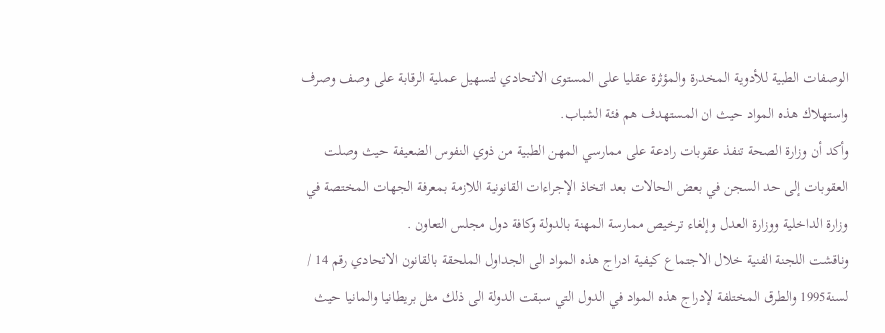الوصفات الطبية للأدوية المخدرة والمؤثرة عقليا على المستوى الاتحادي لتسهيل عملية الرقابة على وصف وصرف واستهلاك هذه المواد حيث ان المستهدف هم فئة الشباب.
وأكد أن وزارة الصحة تنفذ عقوبات رادعة على ممارسي المهن الطبية من ذوي النفوس الضعيفة حيث وصلت العقوبات إلى حد السجن في بعض الحالات بعد اتخاذ الإجراءات القانونية اللازمة بمعرفة الجهات المختصة في وزارة الداخلية ووزارة العدل وإلغاء ترخيص ممارسة المهنة بالدولة وكافة دول مجلس التعاون .
وناقشت اللجنة الفنية خلال الاجتماع كيفية ادراج هذه المواد الى الجداول الملحقة بالقانون الاتحادي رقم 14 / لسنة1995 والطرق المختلفة لإدراج هذه المواد في الدول التي سبقت الدولة الى ذلك مثل بريطانيا والمانيا حيث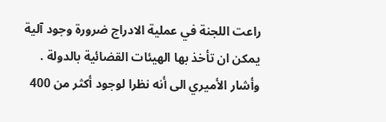راعت اللجنة في عملية الادراج ضرورة وجود آلية يمكن ان تأخذ بها الهيئات القضائية بالدولة .
وأشار الأميري الى أنه نظرا لوجود أكثر من 400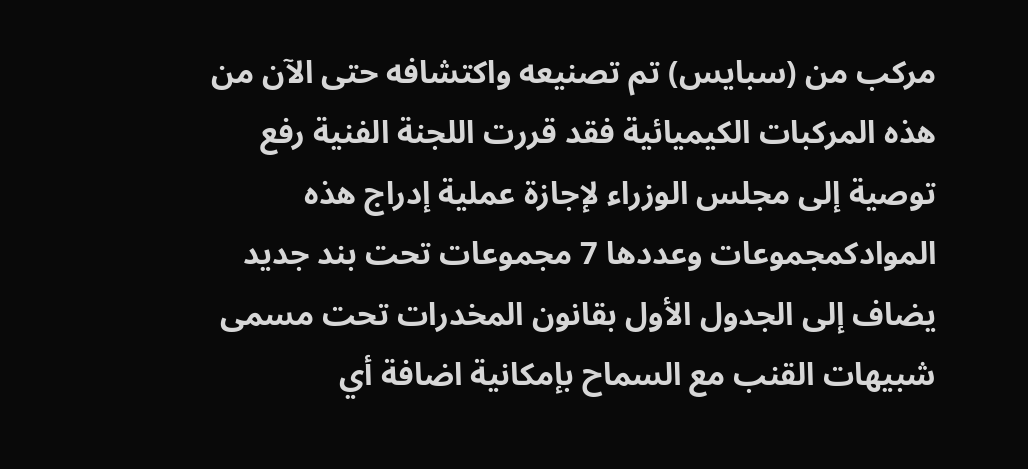مركب من (سبايس) تم تصنيعه واكتشافه حتى الآن من هذه المركبات الكيميائية فقد قررت اللجنة الفنية رفع توصية إلى مجلس الوزراء لإجازة عملية إدراج هذه الموادكمجموعات وعددها 7 مجموعات تحت بند جديد يضاف إلى الجدول الأول بقانون المخدرات تحت مسمى شبيهات القنب مع السماح بإمكانية اضافة أي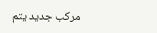مركب جديد يتم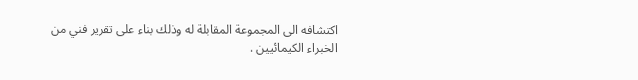اكتشافه الى المجموعة المقابلة له وذلك بناء على تقرير فني من الخبراء الكيمائيين .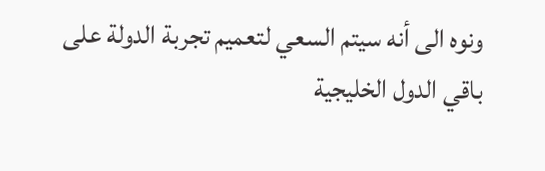ونوه الى أنه سيتم السعي لتعميم تجربة الدولة على باقي الدول الخليجية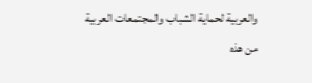والعربية لحماية الشباب والمجتمعات العربية من هذه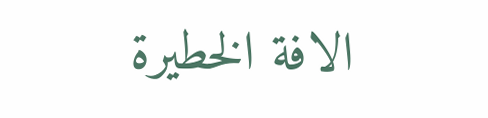الافة الخطيرة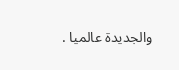والجديدة عالميا .